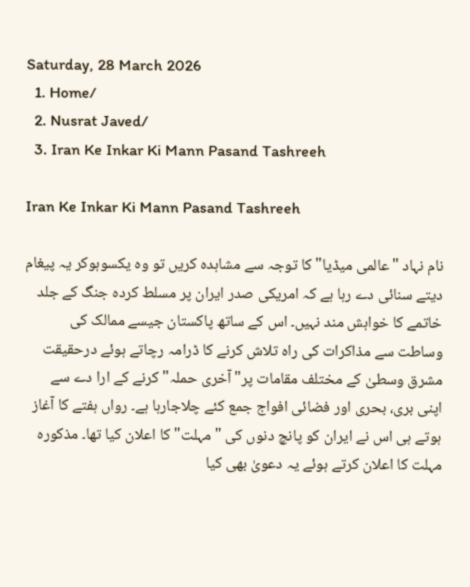Saturday, 28 March 2026
  1. Home/
  2. Nusrat Javed/
  3. Iran Ke Inkar Ki Mann Pasand Tashreeh

Iran Ke Inkar Ki Mann Pasand Tashreeh

نام نہاد "عالمی میڈیا" کا توجہ سے مشاہدہ کریں تو وہ یکسوہوکر یہ پیغام دیتے سنائی دے رہا ہے کہ امریکی صدر ایران پر مسلط کردہ جنگ کے جلد خاتمے کا خواہش مند نہیں۔ اس کے ساتھ پاکستان جیسے ممالک کی وساطت سے مذاکرات کی راہ تلاش کرنے کا ڈرامہ رچاتے ہوئے درحقیقت مشرق وسطیٰ کے مختلف مقامات پر"آخری حملہ" کرنے کے ارا دے سے اپنی بری، بحری اور فضائی افواج جمع کئے چلاجارہا ہے۔ رواں ہفتے کا آغاز ہوتے ہی اس نے ایران کو پانچ دنوں کی "مہلت" کا اعلان کیا تھا۔ مذکورہ مہلت کا اعلان کرتے ہوئے یہ دعویٰ بھی کیا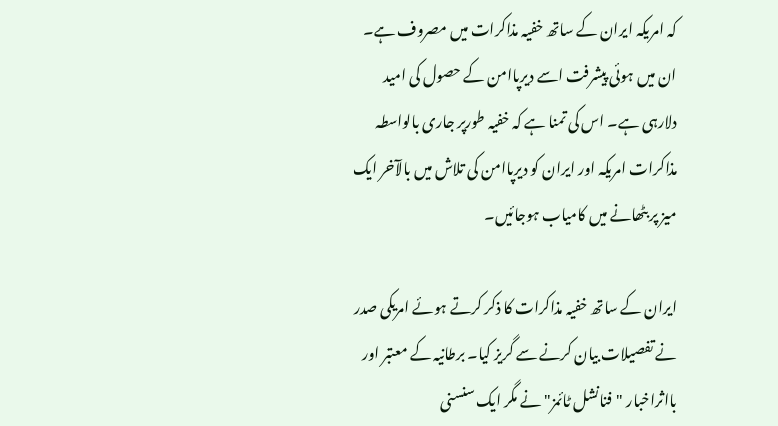کہ امریکہ ایران کے ساتھ خفیہ مذاکرات میں مصروف ہے۔ ان میں ہوئی پیشرفت اسے دیرپاامن کے حصول کی امید دلارہی ہے۔ اس کی تمنا ہے کہ خفیہ طورپر جاری بالواسطہ مذاکرات امریکہ اور ایران کو دیرپاامن کی تلاش میں بالآخر ایک میز پر بٹھانے میں کامیاب ہوجائیں۔

ایران کے ساتھ خفیہ مذاکرات کا ذکر کرتے ہوئے امریکی صدر نے تفصیلات بیان کرنے سے گریز کیا۔ برطانیہ کے معتبر اور بااثراخبار "فنانشل ٹائمز" نے مگر ایک سنسنی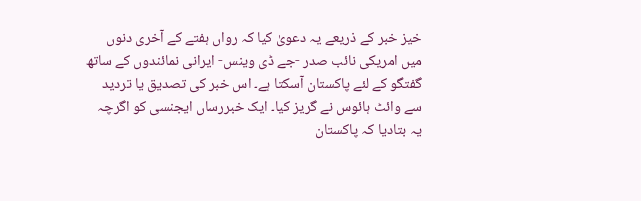خیز خبر کے ذریعے یہ دعویٰ کیا کہ رواں ہفتے کے آخری دنوں میں امریکی نائب صدر -جے ڈی وینس- ایرانی نمائندوں کے ساتھ گفتگو کے لئے پاکستان آسکتا ہے۔ اس خبر کی تصدیق یا تردید سے وائٹ ہائوس نے گریز کیا۔ ایک خبررساں ایجنسی کو اگرچہ یہ بتادیا کہ پاکستان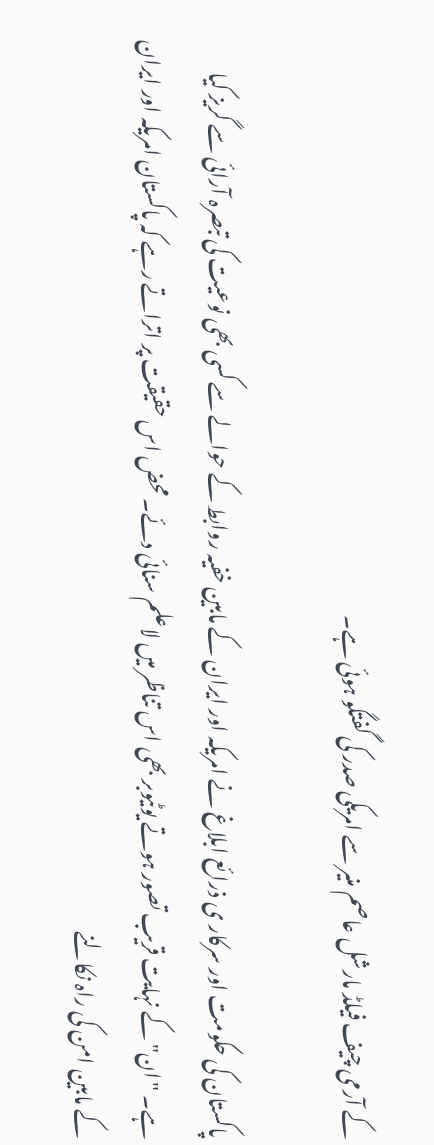کے آرمی چیف فیلڈ مارشل عاصم منیر سے امریکی صدر کی گفتگو ہوئی ہے۔

پاکستان کی حکومت اور سرکار ی ذرائع ابلاغ نے امریکہ اور ایران کے مابین خفیہ روابط کے حوالے سے کسی بھی نوعیت کی تبصرہ آرائی سے گریز کیا ہے۔ "ان" کے نہایت قریب تصور ہوتے یوٹیوبر بھی اس تناظر میں لاعلم سنائی دئے۔ محض اس حقیقت پر اتراتے رہے کہ پاکستان امریکہ اور ایران کے مابین امن کی راہ نکالنے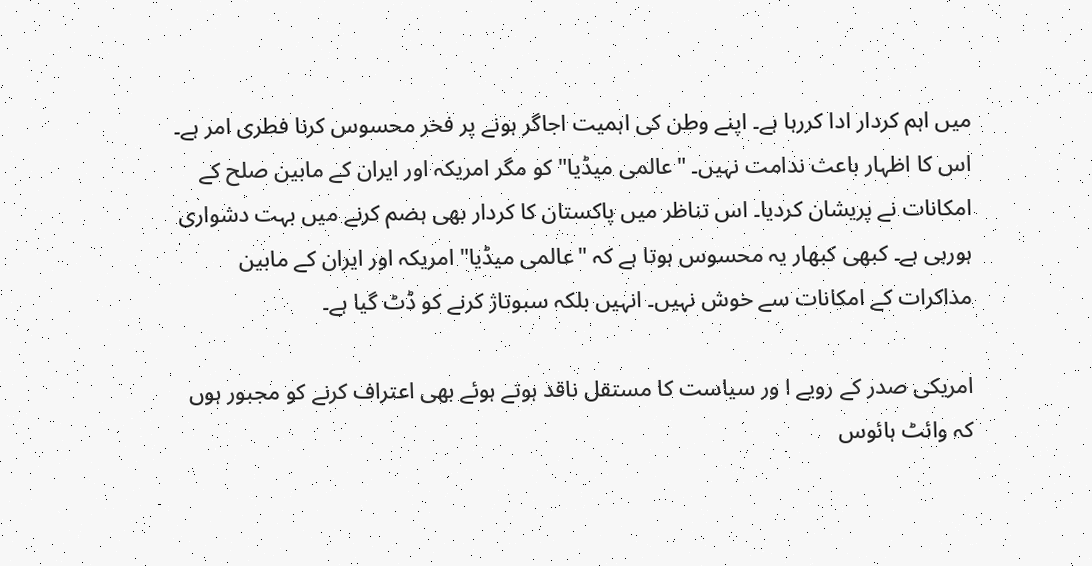میں اہم کردار ادا کررہا ہے۔ اپنے وطن کی اہمیت اجاگر ہونے پر فخر محسوس کرنا فطری امر ہے۔ اس کا اظہار باعث ندامت نہیں۔ "عالمی میڈیا" کو مگر امریکہ اور ایران کے مابین صلح کے امکانات نے پریشان کردیا۔ اس تناظر میں پاکستان کا کردار بھی ہضم کرنے میں بہت دشواری ہورہی ہے۔ کبھی کبھار یہ محسوس ہوتا ہے کہ "عالمی میڈیا" امریکہ اور ایران کے مابین مذاکرات کے امکانات سے خوش نہیں۔ انہیں بلکہ سبوتاژ کرنے کو ڈٹ گیا ہے۔

امریکی صدر کے رویے ا ور سیاست کا مستقل ناقد ہوتے ہوئے بھی اعتراف کرنے کو مجبور ہوں کہ وائٹ ہائوس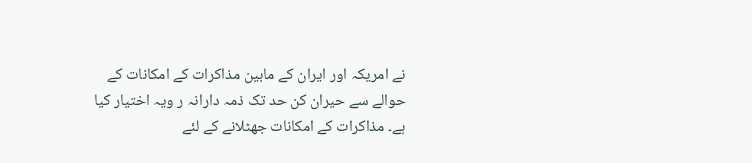نے امریکہ اور ایران کے مابین مذاکرات کے امکانات کے حوالے سے حیران کن حد تک ذمہ دارانہ ر ویہ اختیار کیا ہے۔ مذاکرات کے امکانات جھٹلانے کے لئے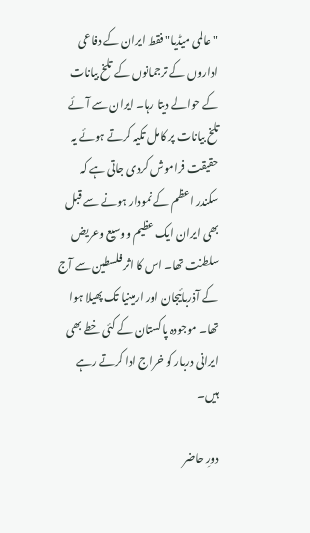"عالمی میڈیا" فقط ایران کے دفاعی اداروں کے ترجمانوں کے تلخ بیانات کے حوالے دیتا رہا۔ ایران سے آئے تلخ بیانات پر کامل تکیہ کرتے ہوئے یہ حقیقت فراموش کردی جاتی ہے کہ سکندر اعظم کے نمودار ہونے سے قبل بھی ایران ایک عظیم ووسیع وعریض سلطنت تھا۔ اس کا اثر فلسطین سے آج کے آذربائیجان اور ارمینیا تک پھیلا ہوا تھا۔ موجودہ پاکستان کے کئی خطے بھی ایرانی دربار کو خراج ادا کرتے رہے ہیں۔

دورِ حاضر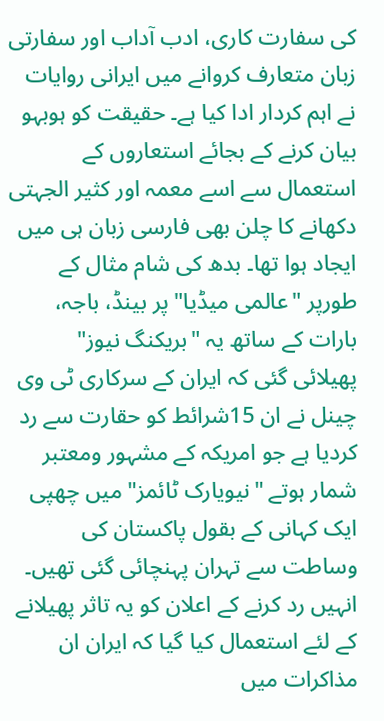کی سفارت کاری، ادب آداب اور سفارتی زبان متعارف کروانے میں ایرانی روایات نے اہم کردار ادا کیا ہے۔ حقیقت کو ہوبہو بیان کرنے کے بجائے استعاروں کے استعمال سے اسے معمہ اور کثیر الجہتی دکھانے کا چلن بھی فارسی زبان ہی میں ایجاد ہوا تھا۔ بدھ کی شام مثال کے طورپر "عالمی میڈیا" پر بینڈ، باجہ، بارات کے ساتھ یہ "بریکنگ نیوز" پھیلائی گئی کہ ایران کے سرکاری ٹی وی چینل نے ان 15شرائط کو حقارت سے رد کردیا ہے جو امریکہ کے مشہور ومعتبر شمار ہوتے "نیویارک ٹائمز" میں چھپی ایک کہانی کے بقول پاکستان کی وساطت سے تہران پہنچائی گئی تھیں۔ انہیں رد کرنے کے اعلان کو یہ تاثر پھیلانے کے لئے استعمال کیا گیا کہ ایران ان مذاکرات میں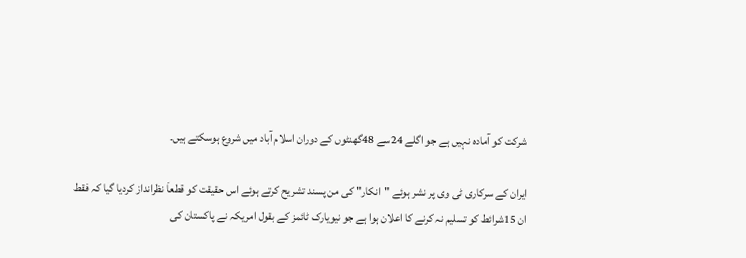شرکت کو آمادہ نہیں ہے جو اگلے 24سے 48گھنٹوں کے دوران اسلام آباد میں شروع ہوسکتے ہیں۔

ایران کے سرکاری ٹی وی پر نشر ہوئے "انکار" کی من پسند تشریح کرتے ہوئے اس حقیقت کو قطعاَ نظرانداز کردیا گیا کہ فقط ان 15شرائط کو تسلیم نہ کرنے کا اعلان ہوا ہے جو نیویارک ٹائمز کے بقول امریکہ نے پاکستان کی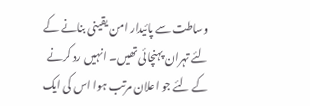وساطت سے پائیدار امن یقینی بنانے کے لئے تہران پہنچائی تھیں۔ انہیں رد کرنے کے لئے جو اعلان مرتب ہوا اس کی ایک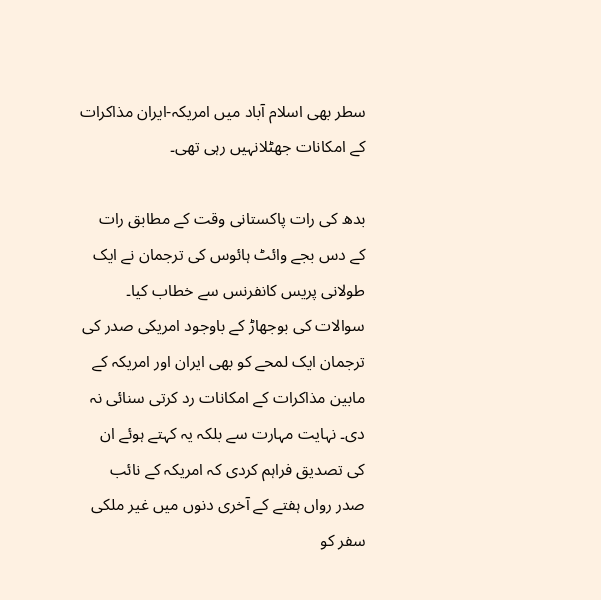سطر بھی اسلام آباد میں امریکہ-ایران مذاکرات کے امکانات جھٹلانہیں رہی تھی۔

بدھ کی رات پاکستانی وقت کے مطابق رات کے دس بجے وائٹ ہائوس کی ترجمان نے ایک طولانی پریس کانفرنس سے خطاب کیا۔ سوالات کی بوجھاڑ کے باوجود امریکی صدر کی ترجمان ایک لمحے کو بھی ایران اور امریکہ کے مابین مذاکرات کے امکانات رد کرتی سنائی نہ دی۔ نہایت مہارت سے بلکہ یہ کہتے ہوئے ان کی تصدیق فراہم کردی کہ امریکہ کے نائب صدر رواں ہفتے کے آخری دنوں میں غیر ملکی سفر کو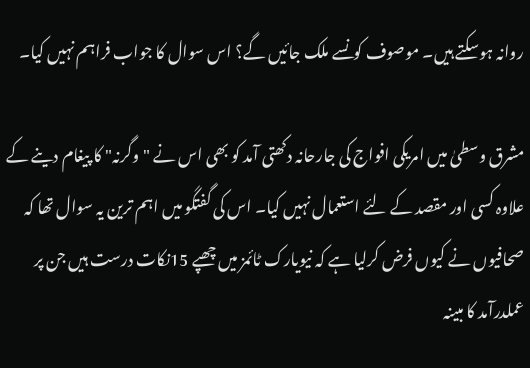روانہ ہوسکتے ہیں۔ موصوف کونسے ملک جائیں گے؟ اس سوال کا جواب فراہم نہیں کیا۔

مشرق وسطیٰ میں امریکی افواج کی جارحانہ دکھتی آمد کو بھی اس نے "وگرنہ" کا پیغام دینے کے علاوہ کسی اور مقصد کے لئے استعمال نہیں کیا۔ اس کی گفتگو میں اہم ترین یہ سوال تھا کہ صحافیوں نے کیوں فرض کرلیا ہے کہ نیویارک ٹائمز میں چھپے 15نکات درست ہیں جن پر عملدرآمد کا مبینہ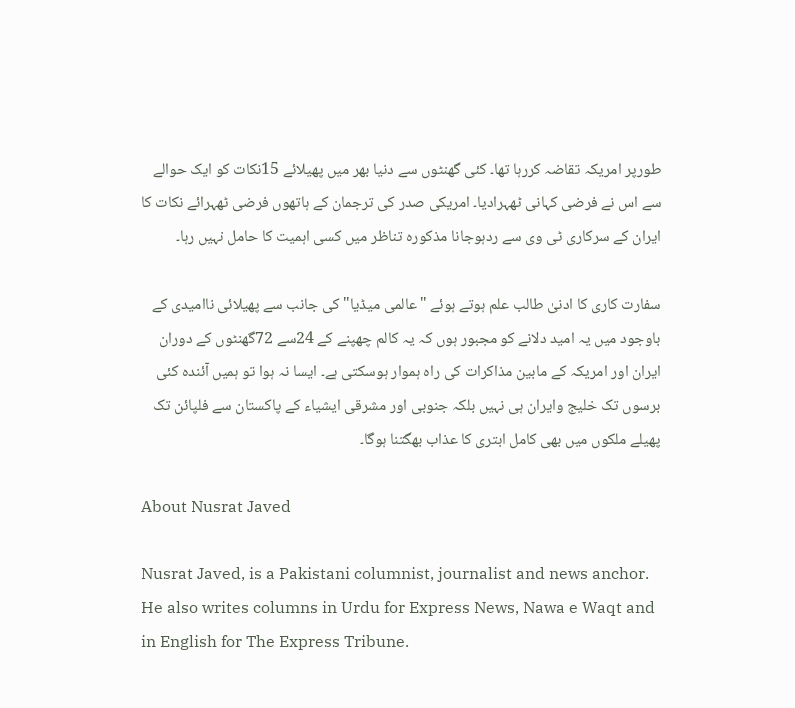طورپر امریکہ تقاضہ کررہا تھا۔ کئی گھنٹوں سے دنیا بھر میں پھیلائے 15نکات کو ایک حوالے سے اس نے فرضی کہانی ٹھہرادیا۔ امریکی صدر کی ترجمان کے ہاتھوں فرضی ٹھہرائے نکات کا ایران کے سرکاری ٹی وی سے ردہوجانا مذکورہ تناظر میں کسی اہمیت کا حامل نہیں رہا۔

سفارت کاری کا ادنیٰ طالب علم ہوتے ہوئے "عالمی میڈیا" کی جانب سے پھیلائی ناامیدی کے باوجود میں یہ امید دلانے کو مجبور ہوں کہ یہ کالم چھپنے کے 24سے 72گھنٹوں کے دوران ایران اور امریکہ کے مابین مذاکرات کی راہ ہموار ہوسکتی ہے۔ ایسا نہ ہوا تو ہمیں آئندہ کئی برسوں تک خلیج وایران ہی نہیں بلکہ جنوبی اور مشرقی ایشیاء کے پاکستان سے فلپائن تک پھیلے ملکوں میں بھی کامل ابتری کا عذاب بھگتنا ہوگا۔

About Nusrat Javed

Nusrat Javed, is a Pakistani columnist, journalist and news anchor. He also writes columns in Urdu for Express News, Nawa e Waqt and in English for The Express Tribune.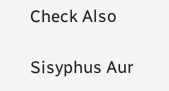Check Also

Sisyphus Aur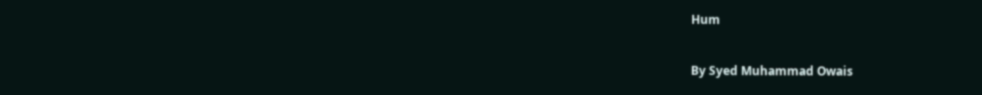Hum

By Syed Muhammad Owais